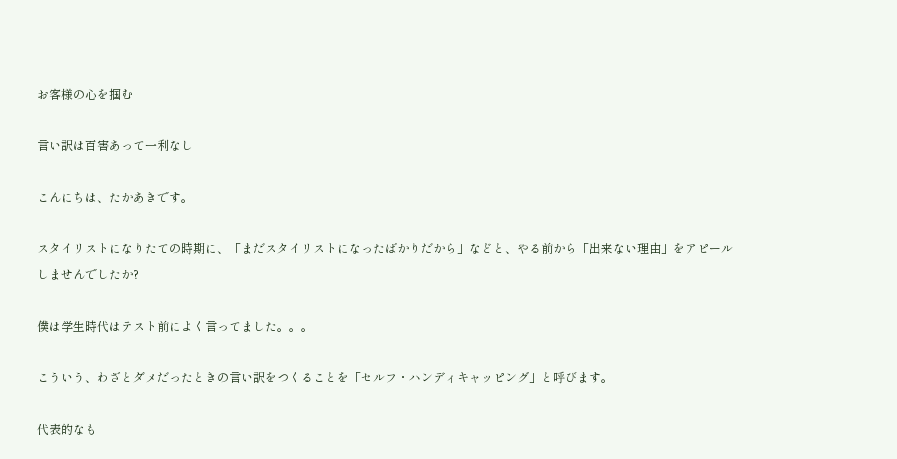お客様の心を掴む

言い訳は百害あって一利なし

こんにちは、たかあきです。

スタイリストになりたての時期に、「まだスタイリストになったばかりだから」などと、やる前から「出来ない理由」をアピールしませんでしたか?

僕は学生時代はテスト前によく言ってました。。。

こういう、わざとダメだったときの言い訳をつくることを「セルフ・ハンディキャッピング」と呼びます。

代表的なも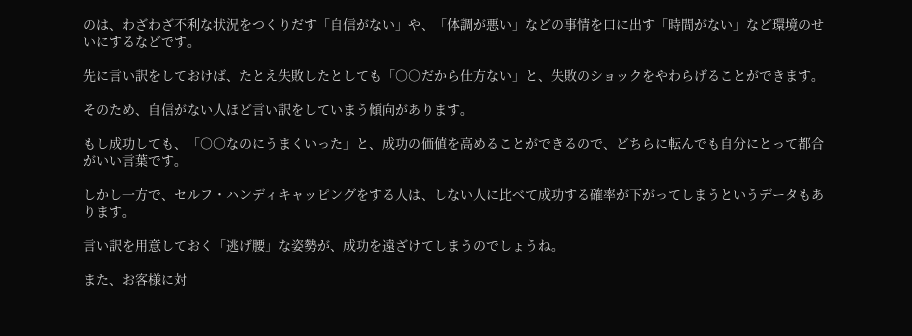のは、わざわざ不利な状況をつくりだす「自信がない」や、「体調が悪い」などの事情を口に出す「時間がない」など環境のせいにするなどです。

先に言い訳をしておけば、たとえ失敗したとしても「○○だから仕方ない」と、失敗のショックをやわらげることができます。

そのため、自信がない人ほど言い訳をしていまう傾向があります。

もし成功しても、「○○なのにうまくいった」と、成功の価値を高めることができるので、どちらに転んでも自分にとって都合がいい言葉です。

しかし一方で、セルフ・ハンディキャッピングをする人は、しない人に比べて成功する確率が下がってしまうというデータもあります。

言い訳を用意しておく「逃げ腰」な姿勢が、成功を遠ざけてしまうのでしょうね。

また、お客様に対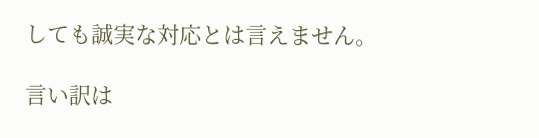しても誠実な対応とは言えません。

言い訳は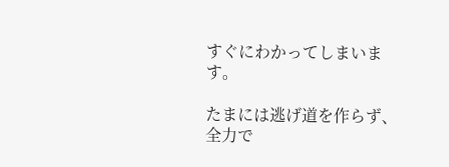すぐにわかってしまいます。

たまには逃げ道を作らず、全力で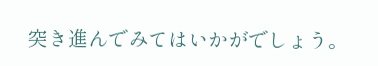突き進んでみてはいかがでしょう。